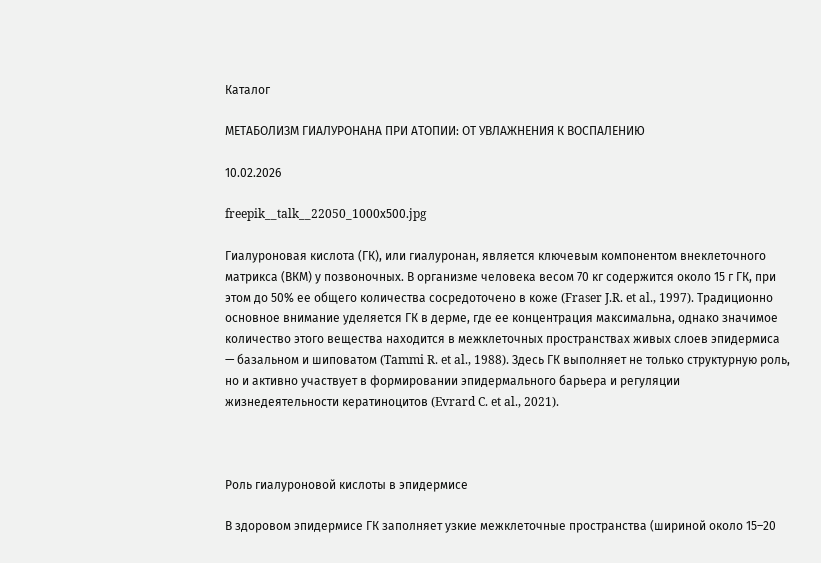Каталог

МЕТАБОЛИЗМ ГИАЛУРОНАНА ПРИ АТОПИИ: ОТ УВЛАЖНЕНИЯ К ВОСПАЛЕНИЮ

10.02.2026

freepik__talk__22050_1000х500.jpg

Гиалуроновая кислота (ГК), или гиалуронан, является ключевым компонентом внеклеточного матрикса (ВКМ) у позвоночных. В организме человека весом 70 кг содержится около 15 г ГК, при этом до 50% ее общего количества сосредоточено в коже (Fraser J.R. et al., 1997). Традиционно основное внимание уделяется ГК в дерме, где ее концентрация максимальна, однако значимое количество этого вещества находится в межклеточных пространствах живых слоев эпидермиса — базальном и шиповатом (Tammi R. et al., 1988). Здесь ГК выполняет не только структурную роль, но и активно участвует в формировании эпидермального барьера и регуляции жизнедеятельности кератиноцитов (Evrard C. et al., 2021).



Роль гиалуроновой кислоты в эпидермисе

В здоровом эпидермисе ГК заполняет узкие межклеточные пространства (шириной около 15–20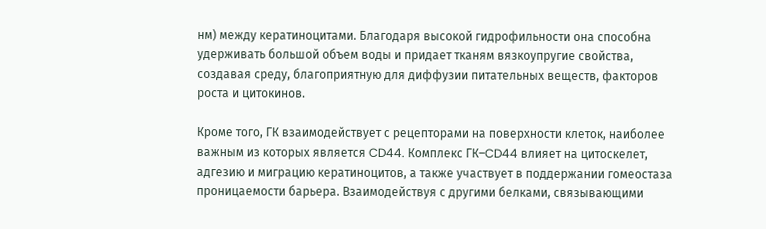нм) между кератиноцитами. Благодаря высокой гидрофильности она способна удерживать большой объем воды и придает тканям вязкоупругие свойства, создавая среду, благоприятную для диффузии питательных веществ, факторов роста и цитокинов.

Кроме того, ГК взаимодействует с рецепторами на поверхности клеток, наиболее важным из которых является CD44. Комплекс ГК–CD44 влияет на цитоскелет, адгезию и миграцию кератиноцитов, а также участвует в поддержании гомеостаза проницаемости барьера. Взаимодействуя с другими белками, связывающими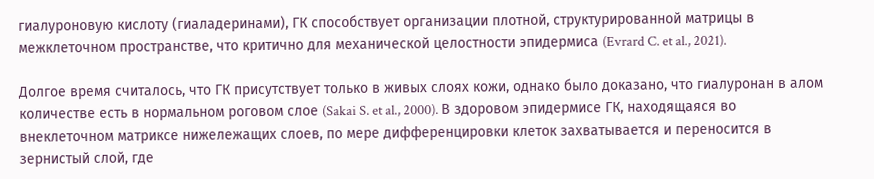гиалуроновую кислоту (гиаладеринами), ГК способствует организации плотной, структурированной матрицы в межклеточном пространстве, что критично для механической целостности эпидермиса (Evrard C. et al., 2021).

Долгое время считалось, что ГК присутствует только в живых слоях кожи, однако было доказано, что гиалуронан в алом количестве есть в нормальном роговом слое (Sakai S. et al., 2000). В здоровом эпидермисе ГК, находящаяся во внеклеточном матриксе нижележащих слоев, по мере дифференцировки клеток захватывается и переносится в зернистый слой, где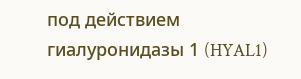под действием гиалуронидазы 1 (HYAL1)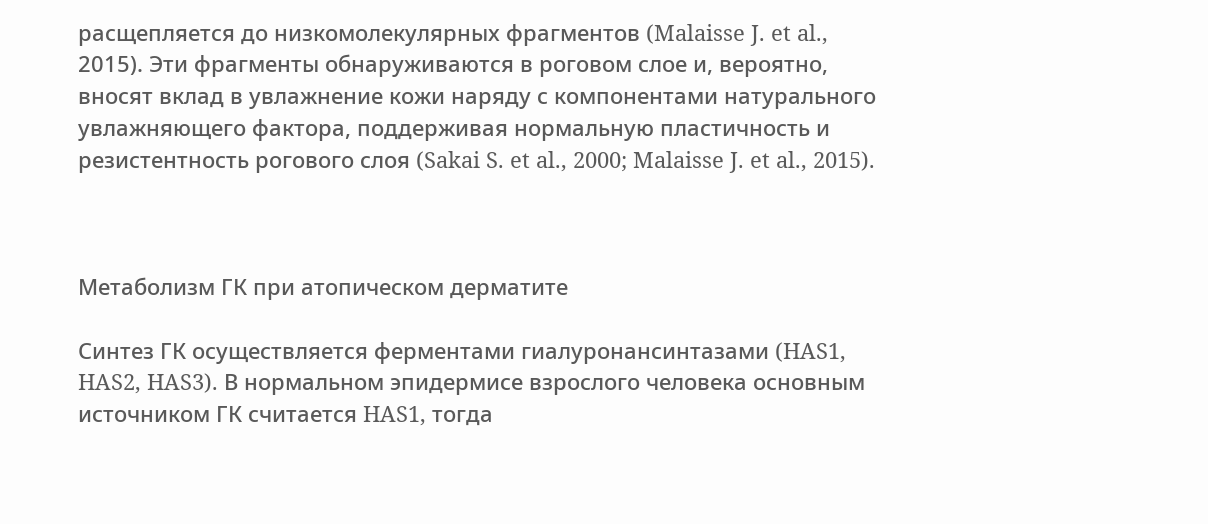расщепляется до низкомолекулярных фрагментов (Malaisse J. et al., 2015). Эти фрагменты обнаруживаются в роговом слое и, вероятно, вносят вклад в увлажнение кожи наряду с компонентами натурального увлажняющего фактора, поддерживая нормальную пластичность и резистентность рогового слоя (Sakai S. et al., 2000; Malaisse J. et al., 2015).



Метаболизм ГК при атопическом дерматите

Синтез ГК осуществляется ферментами гиалуронансинтазами (HAS1, HAS2, HAS3). В нормальном эпидермисе взрослого человека основным источником ГК считается HAS1, тогда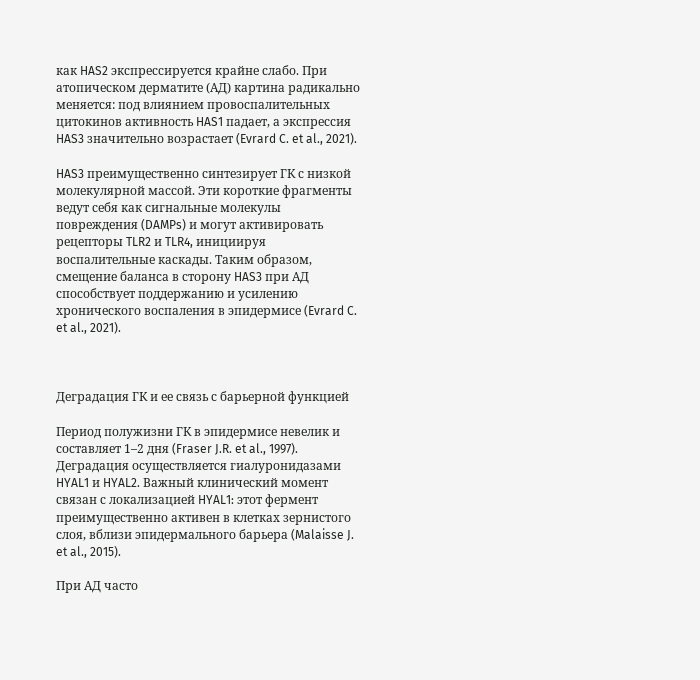как HAS2 экспрессируется крайне слабо. При атопическом дерматите (АД) картина радикально меняется: под влиянием провоспалительных цитокинов активность HAS1 падает, а экспрессия HAS3 значительно возрастает (Evrard C. et al., 2021).

HAS3 преимущественно синтезирует ГК с низкой молекулярной массой. Эти короткие фрагменты ведут себя как сигнальные молекулы повреждения (DAMPs) и могут активировать рецепторы TLR2 и TLR4, инициируя воспалительные каскады. Таким образом, смещение баланса в сторону HAS3 при АД способствует поддержанию и усилению хронического воспаления в эпидермисе (Evrard C. et al., 2021).



Деградация ГК и ее связь с барьерной функцией

Период полужизни ГК в эпидермисе невелик и составляет 1–2 дня (Fraser J.R. et al., 1997). Деградация осуществляется гиалуронидазами HYAL1 и HYAL2. Важный клинический момент связан с локализацией HYAL1: этот фермент преимущественно активен в клетках зернистого слоя, вблизи эпидермального барьера (Malaisse J. et al., 2015).

При АД часто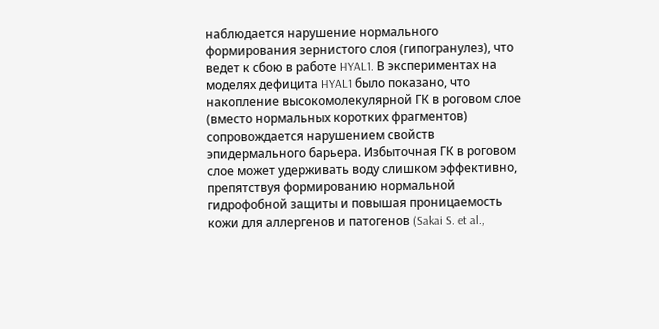наблюдается нарушение нормального формирования зернистого слоя (гипогранулез), что ведет к сбою в работе HYAL1. В экспериментах на моделях дефицита HYAL1 было показано, что накопление высокомолекулярной ГК в роговом слое (вместо нормальных коротких фрагментов) сопровождается нарушением свойств эпидермального барьера. Избыточная ГК в роговом слое может удерживать воду слишком эффективно, препятствуя формированию нормальной гидрофобной защиты и повышая проницаемость кожи для аллергенов и патогенов (Sakai S. et al.,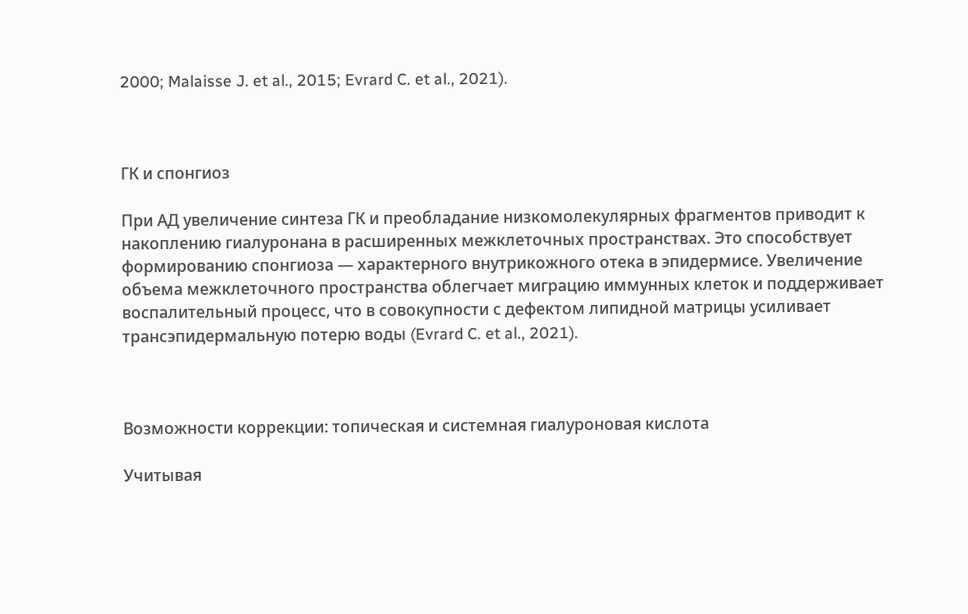2000; Malaisse J. et al., 2015; Evrard C. et al., 2021).



ГК и спонгиоз

При АД увеличение синтеза ГК и преобладание низкомолекулярных фрагментов приводит к накоплению гиалуронана в расширенных межклеточных пространствах. Это способствует формированию спонгиоза — характерного внутрикожного отека в эпидермисе. Увеличение объема межклеточного пространства облегчает миграцию иммунных клеток и поддерживает воспалительный процесс, что в совокупности с дефектом липидной матрицы усиливает трансэпидермальную потерю воды (Evrard C. et al., 2021).



Возможности коррекции: топическая и системная гиалуроновая кислота

Учитывая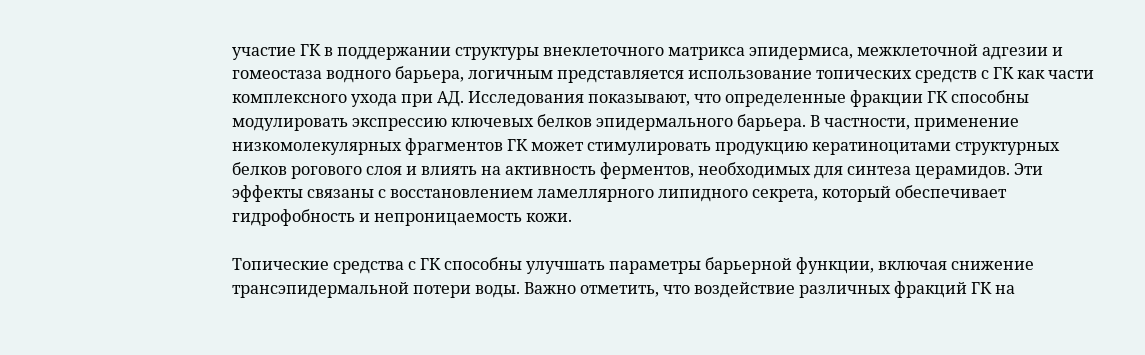участие ГК в поддержании структуры внеклеточного матрикса эпидермиса, межклеточной адгезии и гомеостаза водного барьера, логичным представляется использование топических средств с ГК как части комплексного ухода при АД. Исследования показывают, что определенные фракции ГК способны модулировать экспрессию ключевых белков эпидермального барьера. В частности, применение низкомолекулярных фрагментов ГК может стимулировать продукцию кератиноцитами структурных белков рогового слоя и влиять на активность ферментов, необходимых для синтеза церамидов. Эти эффекты связаны с восстановлением ламеллярного липидного секрета, который обеспечивает гидрофобность и непроницаемость кожи.

Топические средства с ГК способны улучшать параметры барьерной функции, включая снижение трансэпидермальной потери воды. Важно отметить, что воздействие различных фракций ГК на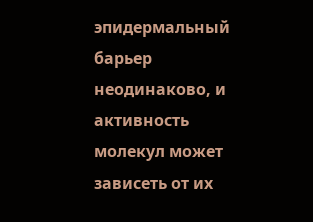эпидермальный барьер неодинаково, и активность молекул может зависеть от их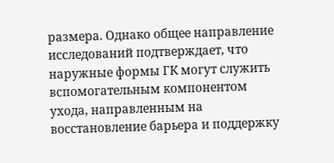размера. Однако общее направление исследований подтверждает, что наружные формы ГК могут служить вспомогательным компонентом ухода, направленным на восстановление барьера и поддержку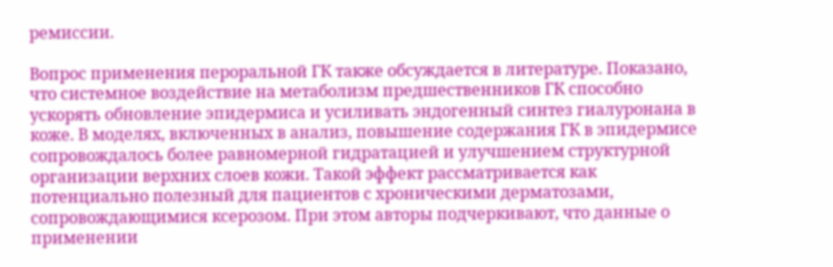ремиссии.

Вопрос применения пероральной ГК также обсуждается в литературе. Показано, что системное воздействие на метаболизм предшественников ГК способно ускорять обновление эпидермиса и усиливать эндогенный синтез гиалуронана в коже. В моделях, включенных в анализ, повышение содержания ГК в эпидермисе сопровождалось более равномерной гидратацией и улучшением структурной организации верхних слоев кожи. Такой эффект рассматривается как потенциально полезный для пациентов с хроническими дерматозами, сопровождающимися ксерозом. При этом авторы подчеркивают, что данные о применении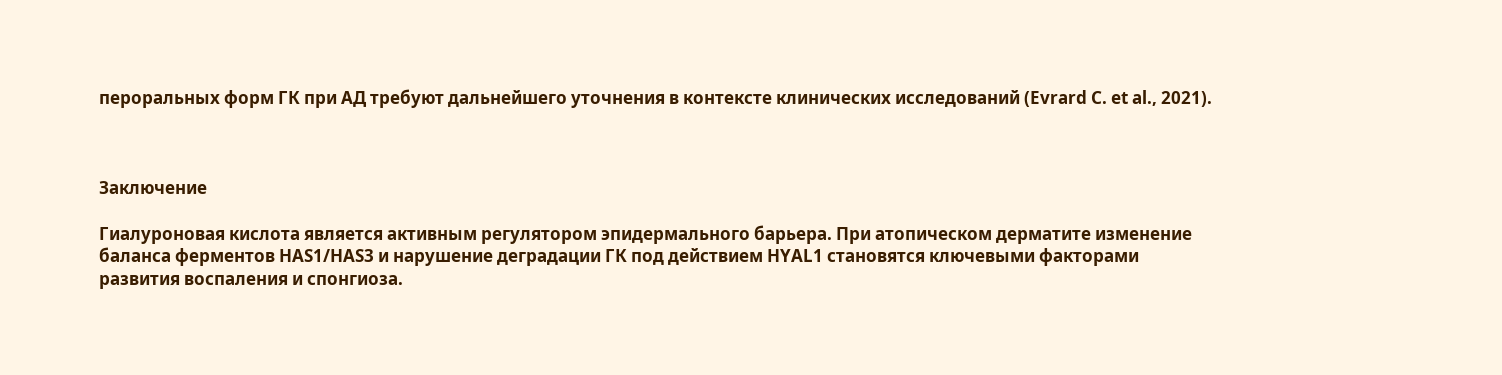пероральных форм ГК при АД требуют дальнейшего уточнения в контексте клинических исследований (Evrard C. et al., 2021).



Заключение

Гиалуроновая кислота является активным регулятором эпидермального барьера. При атопическом дерматите изменение баланса ферментов HAS1/HAS3 и нарушение деградации ГК под действием HYAL1 становятся ключевыми факторами развития воспаления и спонгиоза.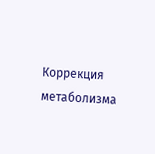Коррекция метаболизма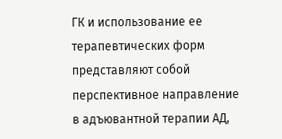ГК и использование ее терапевтических форм представляют собой перспективное направление в адъювантной терапии АД,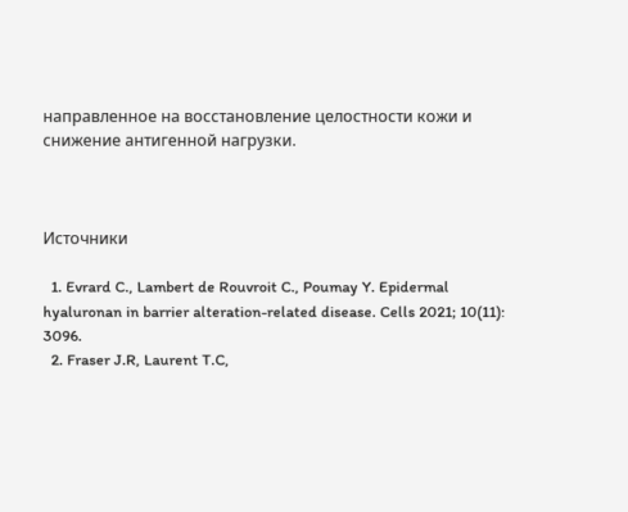направленное на восстановление целостности кожи и снижение антигенной нагрузки.



Источники

  1. Evrard C., Lambert de Rouvroit C., Poumay Y. Epidermal hyaluronan in barrier alteration-related disease. Cells 2021; 10(11): 3096.
  2. Fraser J.R, Laurent T.C,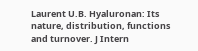Laurent U.B. Hyaluronan: Its nature, distribution, functions and turnover. J Intern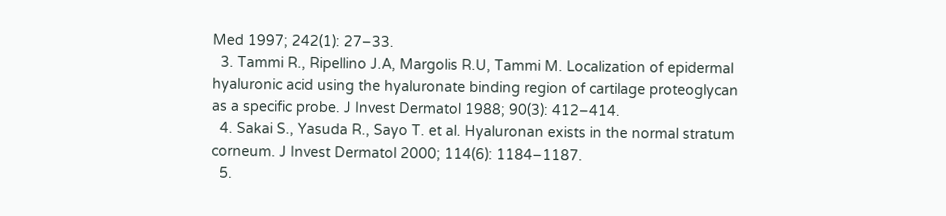Med 1997; 242(1): 27–33.
  3. Tammi R., Ripellino J.A, Margolis R.U, Tammi M. Localization of epidermal hyaluronic acid using the hyaluronate binding region of cartilage proteoglycan as a specific probe. J Invest Dermatol 1988; 90(3): 412–414.
  4. Sakai S., Yasuda R., Sayo T. et al. Hyaluronan exists in the normal stratum corneum. J Invest Dermatol 2000; 114(6): 1184–1187.
  5.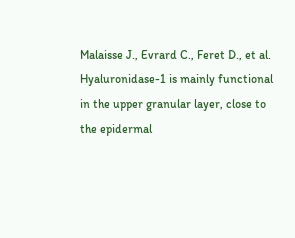Malaisse J., Evrard C., Feret D., et al. Hyaluronidase-1 is mainly functional in the upper granular layer, close to the epidermal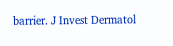barrier. J Invest Dermatol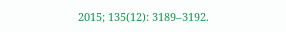2015; 135(12): 3189–3192.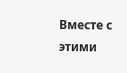Вместе с этими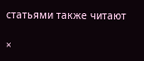статьями также читают

×